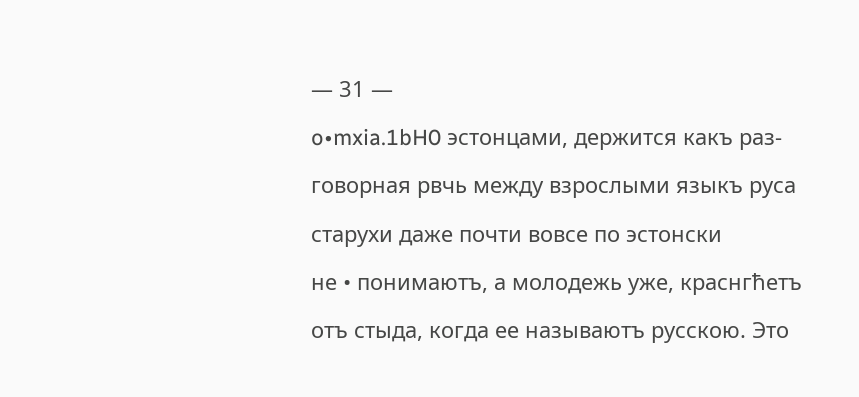— 31 —

o•mxia.1bH0 эстонцами, держится какъ раз-

говорная рвчь между взрослыми языкъ руса

старухи даже почти вовсе по эстонски

не • понимаютъ, а молодежь уже, краснгћетъ

отъ стыда, когда ее называютъ русскою. Это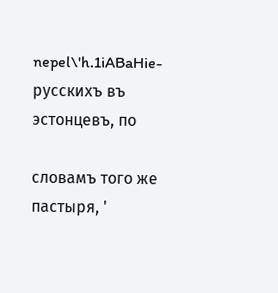nepel\'h.1iABaHie- русскихъ въ эстонцевъ, по

словамъ того же пастыря, '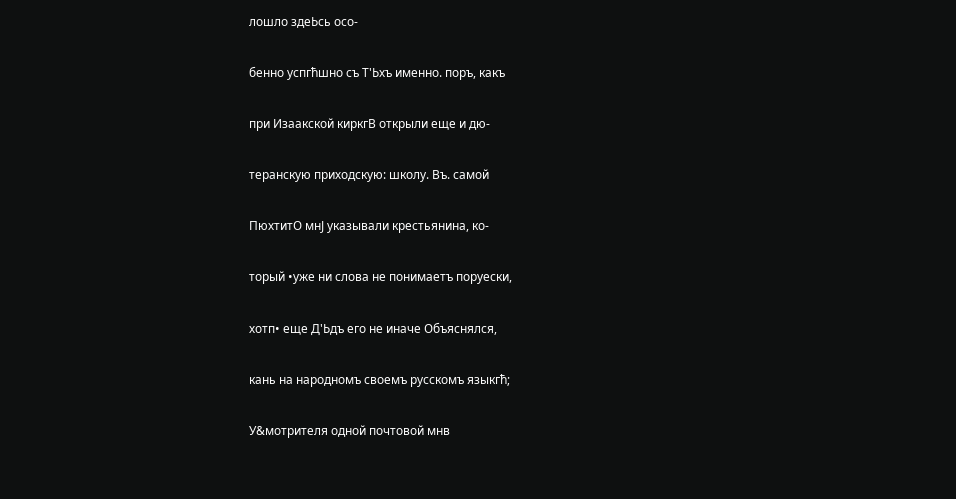лошло здеЬсь осо-

бенно успгћшно съ Т'Ьхъ именно. поръ, какъ

при Изаакской киркгВ открыли еще и дю-

теранскую приходскую: школу. Въ. самой

ПюхтитО мнЈ указывали крестьянина, ко-

торый •уже ни слова не понимаетъ поруески,

хотп• еще Д'Ьдъ его не иначе Объяснялся,

кань на народномъ своемъ русскомъ языкгћ;

У&мотрителя одной почтовой мнв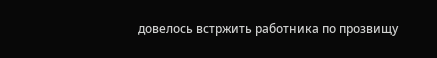довелось встржить работника по прозвищу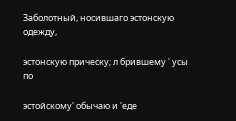Заболотный, носившаго эстонскую одежду,

эстонскую прическу; л брившему ' усы по

эстойскому' обычаю и 'еде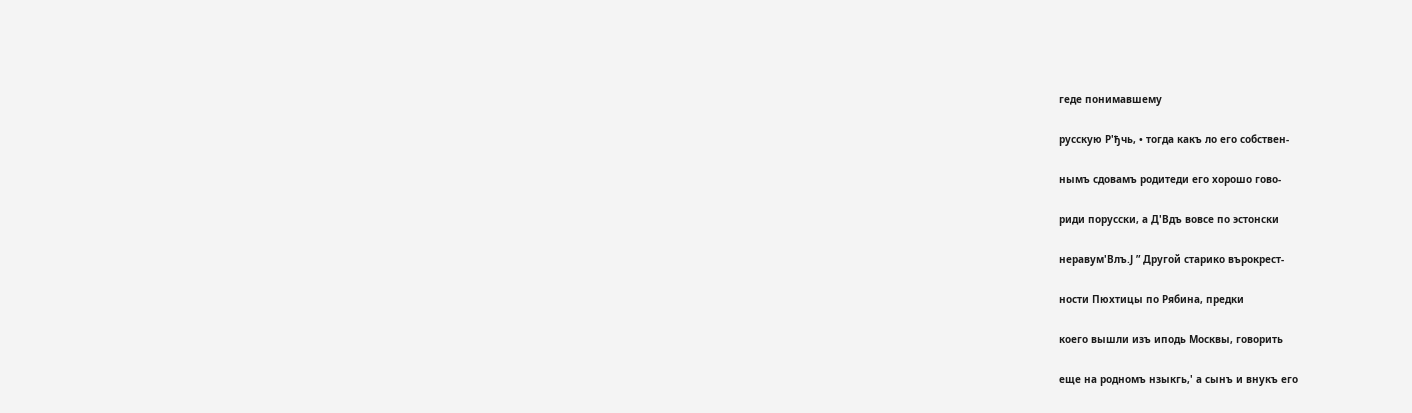геде понимавшему

русскую Р'ђчь, • тогда какъ ло его собствен-

нымъ сдовамъ родитеди его хорошо гово-

риди порусски, а Д'Вдъ вовсе по эстонски

неравум'Влъ.Ј ” Другой старико върокрест-

ности Пюхтицы по Рябина, предки

коего вышли изъ иподь Москвы, говорить

еще на родномъ нзыкгь,' а сынъ и внукъ его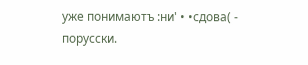уже понимаютъ :ни' • •сдова( - порусски.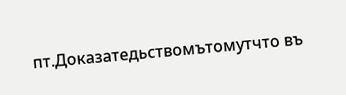пт.Доказатедьствомътомутчто въ